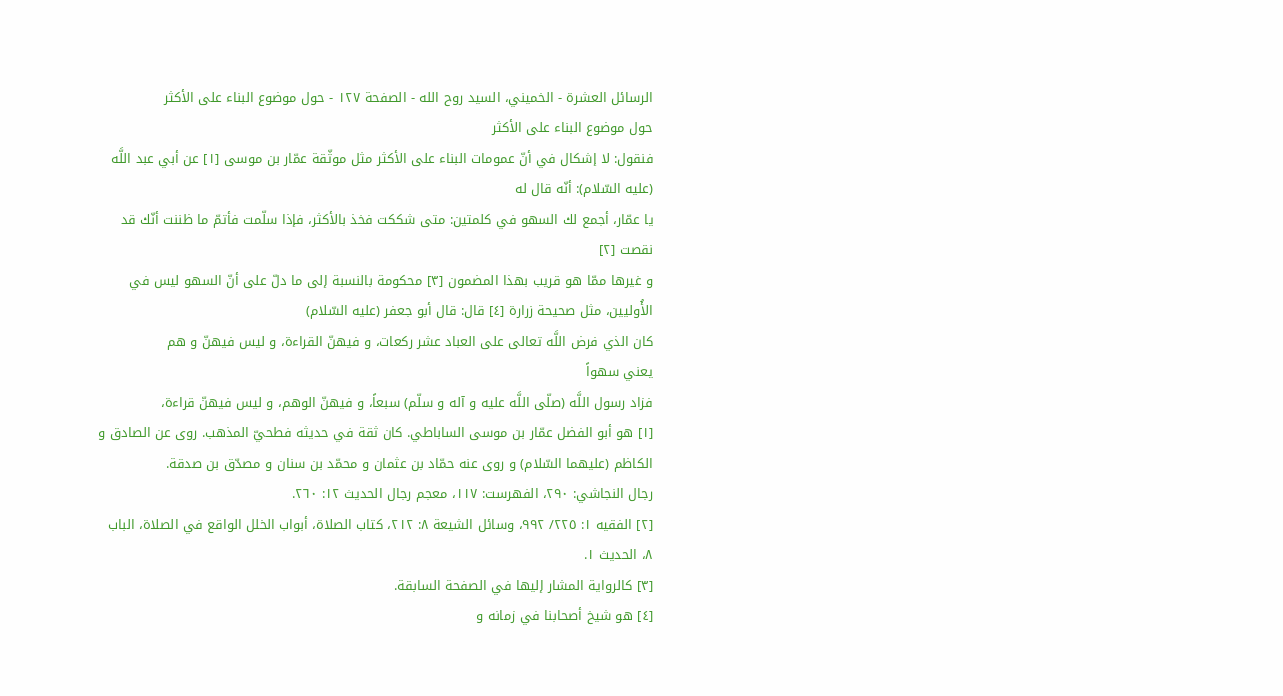الرسائل العشرة - الخميني، السيد روح الله - الصفحة ١٢٧ - حول موضوع البناء على الأكثر
حول موضوع البناء على الأكثر
فنقول: لا إشكال في أنّ عمومات البناء على الأكثر مثل موثّقة عمّار بن موسى [١] عن أبي عبد اللَّه (عليه السّلام): أنّه قال له
يا عمّار، أجمع لك السهو في كلمتين: متى شككت فخذ بالأكثر، فإذا سلّمت فأتمّ ما ظننت أنّك قد نقصت [٢]
و غيرها ممّا هو قريب بهذا المضمون [٣] محكومة بالنسبة إلى ما دلّ على أنّ السهو ليس في الأُوليين، مثل صحيحة زرارة [٤] قال: قال أبو جعفر (عليه السّلام)
كان الذي فرض اللَّه تعالى على العباد عشر ركعات، و فيهنّ القراءة، و ليس فيهنّ و هم
يعني سهواً
فزاد رسول اللَّه (صلّى اللَّه عليه و آله و سلّم) سبعاً، و فيهنّ الوهم، و ليس فيهنّ قراءة،
[١] هو أبو الفضل عمّار بن موسى الساباطي. كان ثقة في حديثه فطحيّ المذهب. روى عن الصادق و الكاظم (عليهما السّلام) و روى عنه حمّاد بن عثمان و محمّد بن سنان و مصدّق بن صدقة.
رجال النجاشي: ٢٩٠، الفهرست: ١١٧، معجم رجال الحديث ١٢: ٢٦٠.
[٢] الفقيه ١: ٢٢٥/ ٩٩٢، وسائل الشيعة ٨: ٢١٢، كتاب الصلاة، أبواب الخلل الواقع في الصلاة، الباب ٨، الحديث ١.
[٣] كالرواية المشار إليها في الصفحة السابقة.
[٤] هو شيخ أصحابنا في زمانه و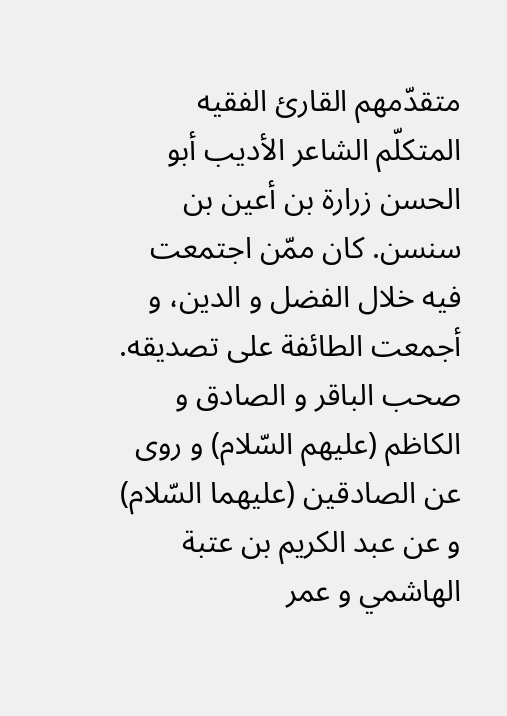متقدّمهم القارئ الفقيه المتكلّم الشاعر الأديب أبو الحسن زرارة بن أعين بن سنسن. كان ممّن اجتمعت فيه خلال الفضل و الدين، و أجمعت الطائفة على تصديقه. صحب الباقر و الصادق و الكاظم (عليهم السّلام) و روى عن الصادقين (عليهما السّلام) و عن عبد الكريم بن عتبة الهاشمي و عمر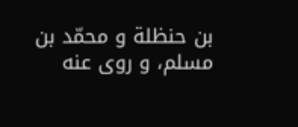بن حنظلة و محمّد بن مسلم، و روى عنه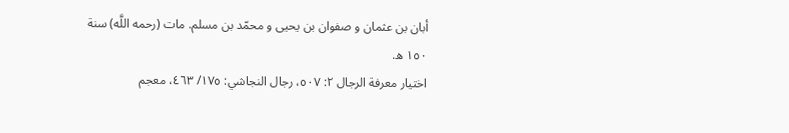أبان بن عثمان و صفوان بن يحيى و محمّد بن مسلم. مات (رحمه اللَّه) سنة ١٥٠ ه.
اختيار معرفة الرجال ٢: ٥٠٧، رجال النجاشي: ١٧٥/ ٤٦٣، معجم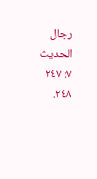رجال الحديث ٧: ٢٤٧ ٢٤٨.